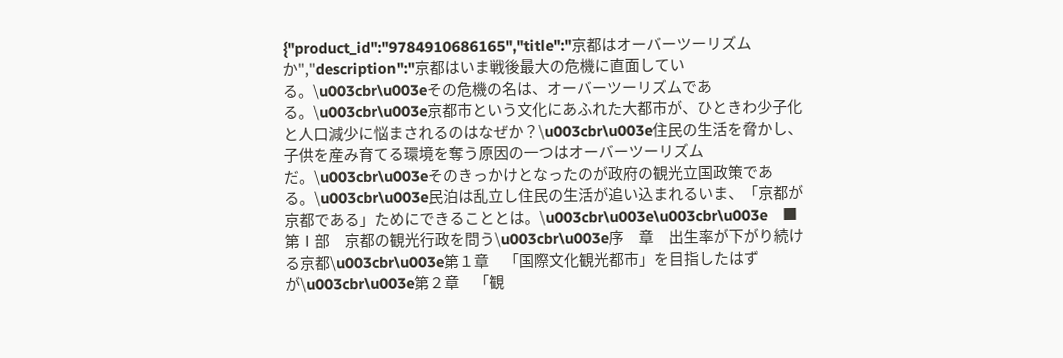{"product_id":"9784910686165","title":"京都はオーバーツーリズムか","description":"京都はいま戦後最大の危機に直面している。\u003cbr\u003eその危機の名は、オーバーツーリズムである。\u003cbr\u003e京都市という文化にあふれた大都市が、ひときわ少子化と人口減少に悩まされるのはなぜか？\u003cbr\u003e住民の生活を脅かし、子供を産み育てる環境を奪う原因の一つはオーバーツーリズムだ。\u003cbr\u003eそのきっかけとなったのが政府の観光立国政策である。\u003cbr\u003e民泊は乱立し住民の生活が追い込まれるいま、「京都が京都である」ためにできることとは。\u003cbr\u003e\u003cbr\u003e　■第Ⅰ部　京都の観光行政を問う\u003cbr\u003e序　章　出生率が下がり続ける京都\u003cbr\u003e第１章　「国際文化観光都市」を目指したはずが\u003cbr\u003e第２章　「観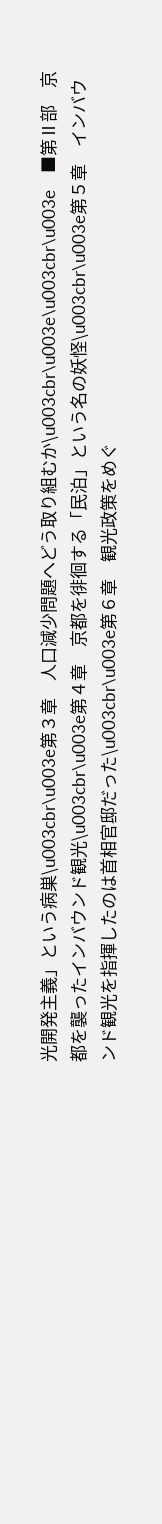光開発主義」という病巣\u003cbr\u003e第３章　人口減少問題へどう取り組むか\u003cbr\u003e\u003cbr\u003e　■第Ⅱ部　京都を襲ったインバウンド観光\u003cbr\u003e第４章　京都を徘徊する「民泊」という名の妖怪\u003cbr\u003e第５章　インバウンド観光を指揮したのは首相官邸だった\u003cbr\u003e第６章　観光政策をめぐ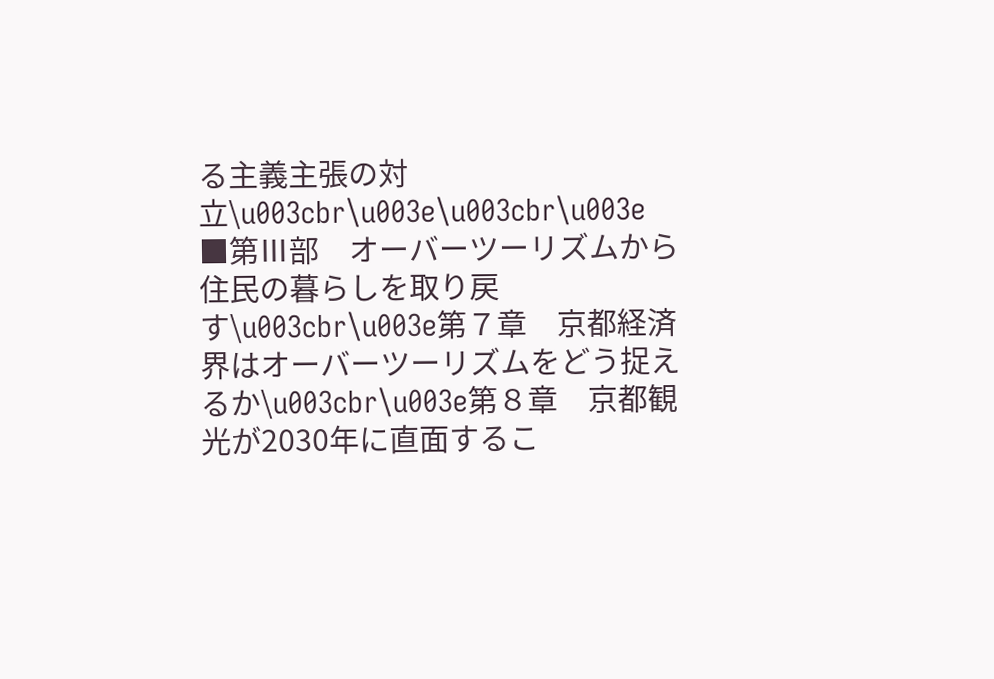る主義主張の対立\u003cbr\u003e\u003cbr\u003e　■第Ⅲ部　オーバーツーリズムから住民の暮らしを取り戻す\u003cbr\u003e第７章　京都経済界はオーバーツーリズムをどう捉えるか\u003cbr\u003e第８章　京都観光が2030年に直面するこ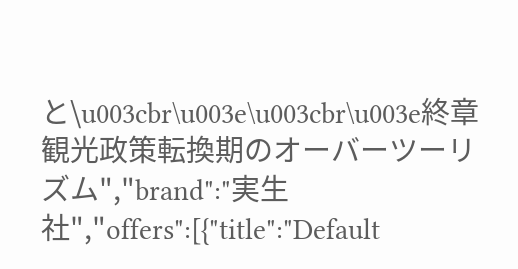と\u003cbr\u003e\u003cbr\u003e終章　観光政策転換期のオーバーツーリズム","brand":"実生社","offers":[{"title":"Default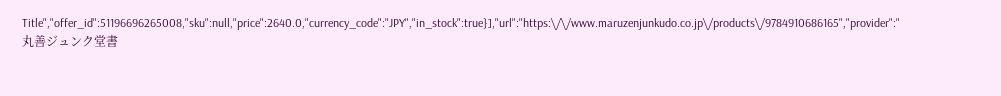Title","offer_id":51196696265008,"sku":null,"price":2640.0,"currency_code":"JPY","in_stock":true}],"url":"https:\/\/www.maruzenjunkudo.co.jp\/products\/9784910686165","provider":"丸善ジュンク堂書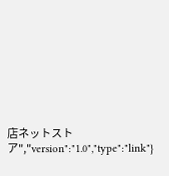店ネットストア","version":"1.0","type":"link"}